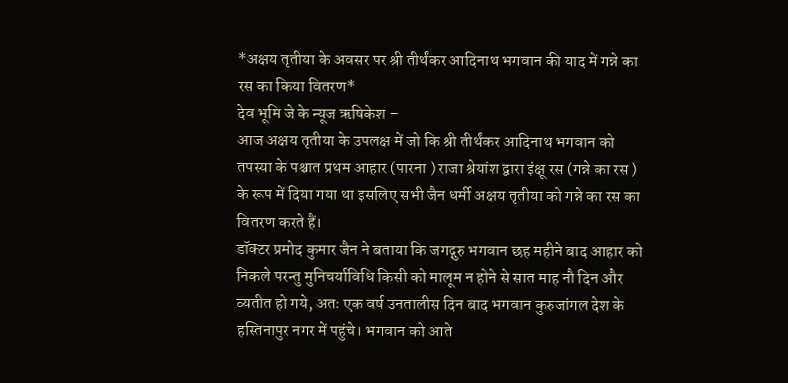*अक्षय तृतीया के अवसर पर श्री तीर्थंकर आदिनाथ भगवान की याद में गन्ने का रस का किया वितरण*
देव भूमि जे के न्यूज ऋषिकेश –
आज अक्षय तृतीया के उपलक्ष में जो कि श्री तीर्थंकर आदिनाथ भगवान को तपस्या के पश्चात प्रथम आहार (पारना ) राजा श्रेयांश द्वारा इंक्षू रस (गन्ने का रस ) के रूप में दिया गया था इसलिए सभी जैन धर्मी अक्षय तृतीया को गन्ने का रस का वितरण करते हैं।
डॉक्टर प्रमोद कुमार जैन ने बताया कि जगद्गुरु भगवान छह महीने बाद आहार को निकले परन्तु मुनिचर्याविधि किसी को मालूम न होने से सात माह नौ दिन और व्यतीत हो गये, अतः एक वर्ष उनतालीस दिन बाद भगवान कुरुजांगल देश के हस्तिनापुर नगर में पहुंचे। भगवान को आते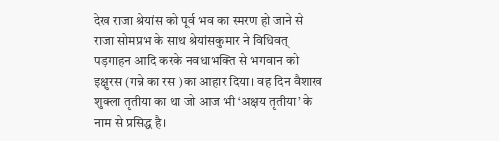देख राजा श्रेयांस को पूर्व भव का स्मरण हो जाने से राजा सोमप्रभ के साथ श्रेयांसकुमार ने विधिवत् पड़गाहन आदि करके नवधाभक्ति से भगवान को इक्षुरस (गन्ने का रस )का आहार दिया। वह दिन वैशाख शुक्ला तृतीया का था जो आज भी ‘अक्षय तृतीया’ के नाम से प्रसिद्ध है।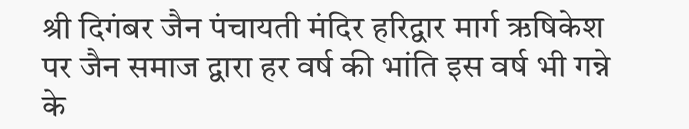श्री दिगंबर जैन पंचायती मंदिर हरिद्वार मार्ग ऋषिकेश पर जैन समाज द्वारा हर वर्ष की भांति इस वर्ष भी गन्ने के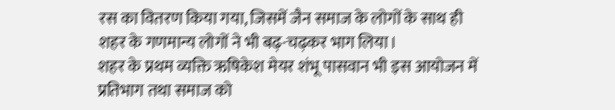रस का वितरण किया गया, जिसमें जैन समाज के लोगों के साथ ही शहर के गणमान्य लोगों ने भी बढ़-चढ़कर भाग लिया।
शहर के प्रथम व्यक्ति ऋषिकेश मेयर शंभू पासवान भी इस आयोजन में प्रतिभाग तथा समाज को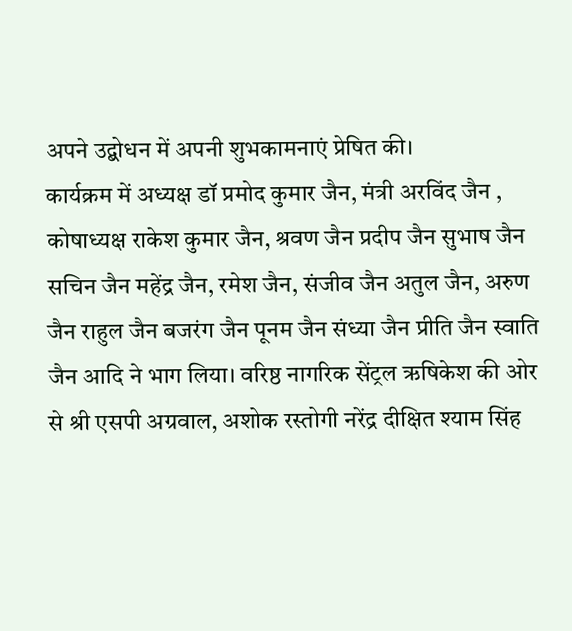अपने उद्बोधन में अपनी शुभकामनाएं प्रेषित की।
कार्यक्रम में अध्यक्ष डॉ प्रमोद कुमार जैन, मंत्री अरविंद जैन , कोषाध्यक्ष राकेश कुमार जैन, श्रवण जैन प्रदीप जैन सुभाष जैन सचिन जैन महेंद्र जैन, रमेश जैन, संजीव जैन अतुल जैन, अरुण जैन राहुल जैन बजरंग जैन पूनम जैन संध्या जैन प्रीति जैन स्वाति जैन आदि ने भाग लिया। वरिष्ठ नागरिक सेंट्रल ऋषिकेश की ओर से श्री एसपी अग्रवाल, अशोक रस्तोगी नरेंद्र दीक्षित श्याम सिंह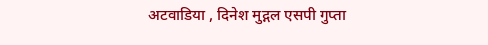अटवाडिया , दिनेश मुद्गल एसपी गुप्ता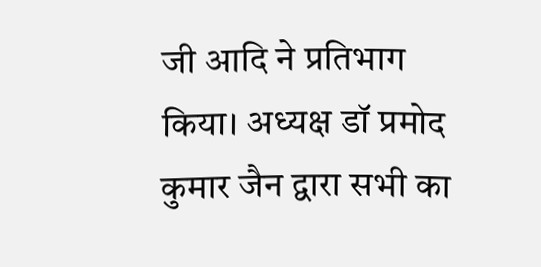जी आदि ने प्रतिभाग किया। अध्यक्ष डॉ प्रमोद कुमार जैन द्वारा सभी का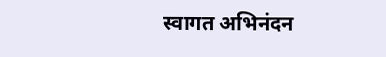स्वागत अभिनंदन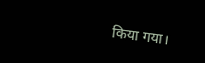किया गया।